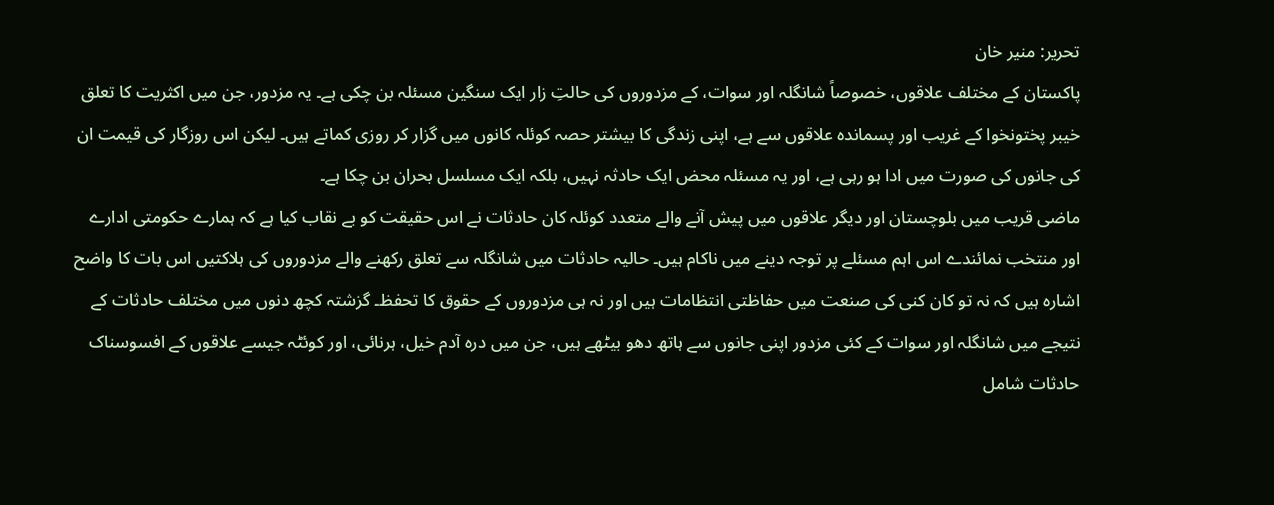تحریر: منیر خان
پاکستان کے مختلف علاقوں، خصوصاً شانگلہ اور سوات، کے مزدوروں کی حالتِ زار ایک سنگین مسئلہ بن چکی ہے۔ یہ مزدور، جن میں اکثریت کا تعلق خیبر پختونخوا کے غریب اور پسماندہ علاقوں سے ہے، اپنی زندگی کا بیشتر حصہ کوئلہ کانوں میں گزار کر روزی کماتے ہیں۔ لیکن اس روزگار کی قیمت ان کی جانوں کی صورت میں ادا ہو رہی ہے، اور یہ مسئلہ محض ایک حادثہ نہیں، بلکہ ایک مسلسل بحران بن چکا ہے۔
ماضی قریب میں بلوچستان اور دیگر علاقوں میں پیش آنے والے متعدد کوئلہ کان حادثات نے اس حقیقت کو بے نقاب کیا ہے کہ ہمارے حکومتی ادارے اور منتخب نمائندے اس اہم مسئلے پر توجہ دینے میں ناکام ہیں۔ حالیہ حادثات میں شانگلہ سے تعلق رکھنے والے مزدوروں کی ہلاکتیں اس بات کا واضح اشارہ ہیں کہ نہ تو کان کنی کی صنعت میں حفاظتی انتظامات ہیں اور نہ ہی مزدوروں کے حقوق کا تحفظ۔ گزشتہ کچھ دنوں میں مختلف حادثات کے نتیجے میں شانگلہ اور سوات کے کئی مزدور اپنی جانوں سے ہاتھ دھو بیٹھے ہیں، جن میں درہ آدم خیل، ہرنائی، اور کوئٹہ جیسے علاقوں کے افسوسناک حادثات شامل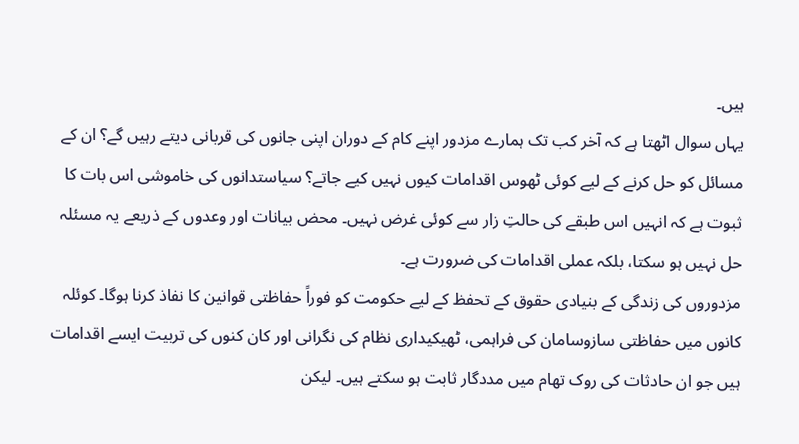ہیں۔
یہاں سوال اٹھتا ہے کہ آخر کب تک ہمارے مزدور اپنے کام کے دوران اپنی جانوں کی قربانی دیتے رہیں گے؟ ان کے مسائل کو حل کرنے کے لیے کوئی ٹھوس اقدامات کیوں نہیں کیے جاتے؟ سیاستدانوں کی خاموشی اس بات کا ثبوت ہے کہ انہیں اس طبقے کی حالتِ زار سے کوئی غرض نہیں۔ محض بیانات اور وعدوں کے ذریعے یہ مسئلہ حل نہیں ہو سکتا، بلکہ عملی اقدامات کی ضرورت ہے۔
مزدوروں کی زندگی کے بنیادی حقوق کے تحفظ کے لیے حکومت کو فوراً حفاظتی قوانین کا نفاذ کرنا ہوگا۔ کوئلہ کانوں میں حفاظتی سازوسامان کی فراہمی، ٹھیکیداری نظام کی نگرانی اور کان کنوں کی تربیت ایسے اقدامات ہیں جو ان حادثات کی روک تھام میں مددگار ثابت ہو سکتے ہیں۔ لیکن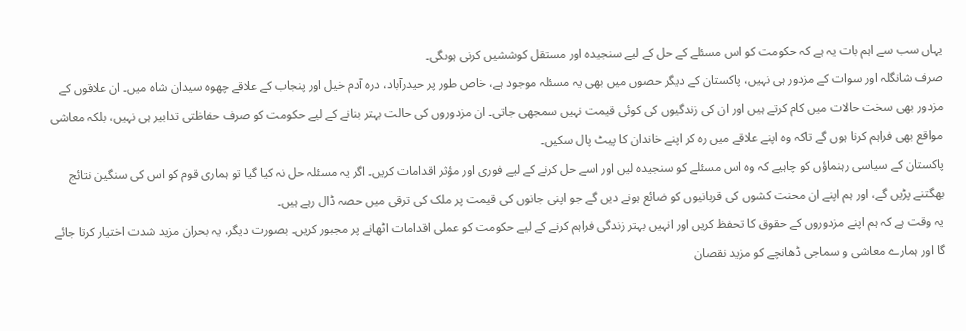یہاں سب سے اہم بات یہ ہے کہ حکومت کو اس مسئلے کے حل کے لیے سنجیدہ اور مستقل کوششیں کرنی ہوںگی۔
صرف شانگلہ اور سوات کے مزدور ہی نہیں، پاکستان کے دیگر حصوں میں بھی یہ مسئلہ موجود ہے، خاص طور پر حیدرآباد، درہ آدم خیل اور پنجاب کے علاقے چھوہ سیدان شاہ میں۔ ان علاقوں کے مزدور بھی سخت حالات میں کام کرتے ہیں اور ان کی زندگیوں کی کوئی قیمت نہیں سمجھی جاتی۔ ان مزدوروں کی حالت بہتر بنانے کے لیے حکومت کو صرف حفاظتی تدابیر ہی نہیں، بلکہ معاشی مواقع بھی فراہم کرنا ہوں گے تاکہ وہ اپنے علاقے میں رہ کر اپنے خاندان کا پیٹ پال سکیں۔
پاکستان کے سیاسی رہنماؤں کو چاہیے کہ وہ اس مسئلے کو سنجیدہ لیں اور اسے حل کرنے کے لیے فوری اور مؤثر اقدامات کریں۔ اگر یہ مسئلہ حل نہ کیا گیا تو ہماری قوم کو اس کی سنگین نتائج بھگتنے پڑیں گے، اور ہم اپنے ان محنت کشوں کی قربانیوں کو ضائع ہونے دیں گے جو اپنی جانوں کی قیمت پر ملک کی ترقی میں حصہ ڈال رہے ہیں۔
یہ وقت ہے کہ ہم اپنے مزدوروں کے حقوق کا تحفظ کریں اور انہیں بہتر زندگی فراہم کرنے کے لیے حکومت کو عملی اقدامات اٹھانے پر مجبور کریں۔ بصورت دیگر، یہ بحران مزید شدت اختیار کرتا جائے گا اور ہمارے معاشی و سماجی ڈھانچے کو مزید نقصان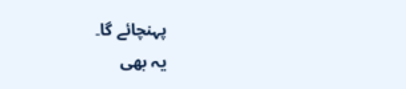پہنچائے گا۔
یہ بھی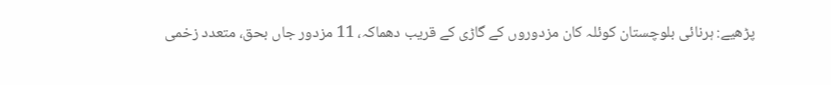پڑھیے: ہرنائی بلوچستان کوئلہ کان مزدوروں کے گاڑی کے قریب دھماکہ، 11 مزدور جاں بحق، متعدد زخمی